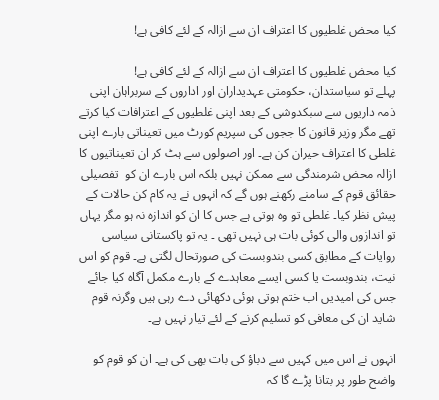کیا محض غلطیوں کا اعتراف ان سے ازالہ کے لئے کافی ہے!

کیا محض غلطیوں کا اعتراف ان سے ازالہ کے لئے کافی ہے!
پہلے تو سیاستدان، حکومتی عہدیداران اور اداروں کے سربراہان اپنی ذمہ داریوں سے سبکدوشی کے بعد اپنی غلطیوں کے اعترافات کیا کرتے تھے مگر وزیر قانون کا ججوں کی سپریم کورٹ میں تعیناتی بارے اپنی غلطی کا اعتراف حیران کن ہے۔ اور اصولوں سے ہٹ کر ان تعیناتیوں کا ازالہ محض شرمندگی سے ممکن نہیں بلکہ اس بارے ان کو  تفصیلی حقائق قوم کے سامنے رکھنے ہوں گے کہ انہوں نے یہ کام کن حالات کے پیش نظر کیا۔ غلطی تو وہ ہوتی ہے جس کا ان کو اندازہ نہ ہو مگر یہاں تو اندازوں والی کوئی بات ہی نہیں تھی ۔ یہ تو پاکستانی سیاسی روایات کے مطابق کسی بندوبست کی صورتحال لگتی ہے۔ قوم کو اس نیت، بندوبست یا کسی ایسے معاہدے کے بارے مکمل آگاہ کیا جائے جس کی امیدیں اب ختم ہوتی ہوئی دکھائی دے رہی ہیں وگرنہ قوم شاید ان کی معافی کو تسلیم کرنے کے لئے تیار نہیں ہے۔

انہوں نے اس میں کہیں سے دباؤ کی بات بھی کی ہے۔ ان کو قوم کو واضح طور پر بتانا پڑے گا کہ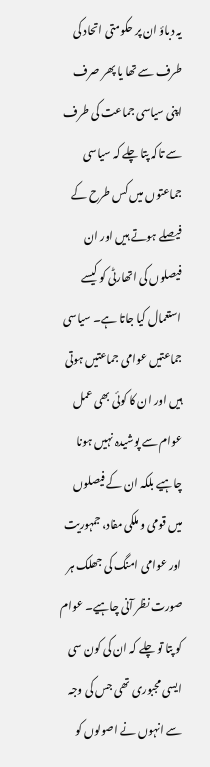یہ دباؤ ان پر حکومتی اتحاد کی طرف سے تھا یا پھر صرف اپنی سیاسی جماعت کی طرف سے تاکہ پتا چلے کہ سیاسی جماعتوں میں کس طرح کے فیصلے ہوتے ہیں اور ان فیصلوں کی اتھارٹی کو کیسے استعمال کیا جاتا ہے۔ سیاسی جماعتیں عوامی جماعتیں ہوتی ہیں اور ان کا کوئی بھی عمل عوام سے پوشیدہ نہیں ہونا چاہیے بلکہ ان کے فیصلوں میں قومی و ملکی مفاد، جمہوریت اور عوامی امنگ کی جھلک ہر صورت نظر آنی چاہیے۔ عوام کو پتا تو چلے کہ ان کی کون سی ایسی مجبوری تھی جس کی وجہ سے انہوں نے اصولوں کو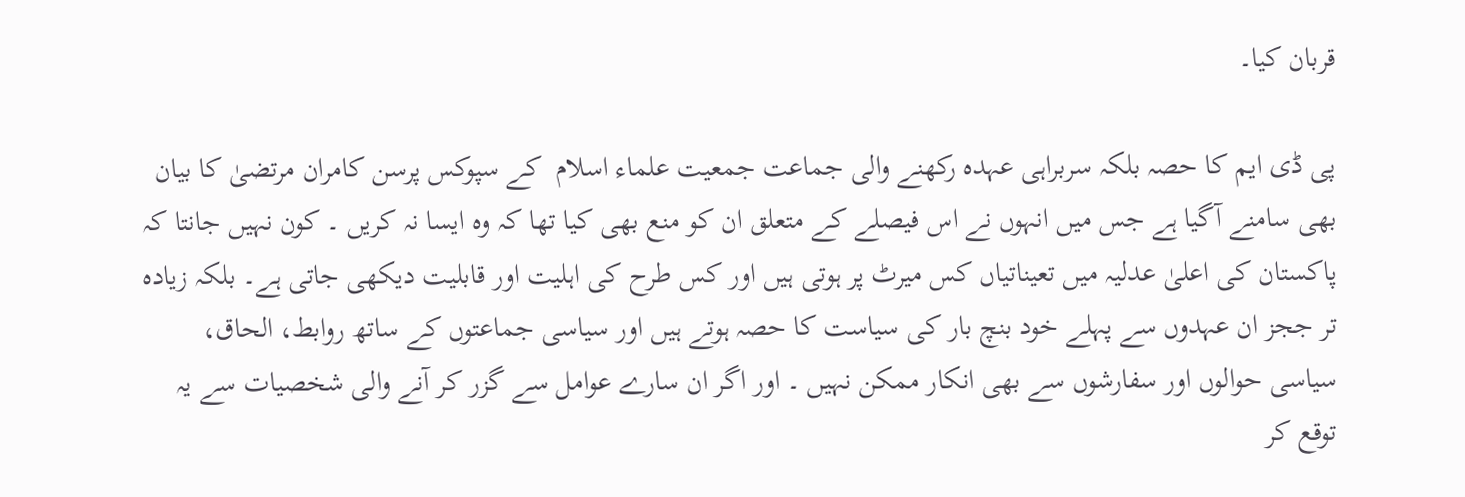قربان کیا۔

پی ڈی ایم کا حصہ بلکہ سربراہی عہدہ رکھنے والی جماعت جمعیت علماء اسلام  کے سپوکس پرسن کامران مرتضیٰ کا بیان بھی سامنے آگیا ہے جس میں انہوں نے اس فیصلے کے متعلق ان کو منع بھی کیا تھا کہ وہ ایسا نہ کریں ۔ کون نہیں جانتا کہ پاکستان کی اعلیٰ عدلیہ میں تعیناتیاں کس میرٹ پر ہوتی ہیں اور کس طرح کی اہلیت اور قابلیت دیکھی جاتی ہے۔ بلکہ زیادہ تر ججز ان عہدوں سے پہلے خود بنچ بار کی سیاست کا حصہ ہوتے ہیں اور سیاسی جماعتوں کے ساتھ روابط، الحاق، سیاسی حوالوں اور سفارشوں سے بھی انکار ممکن نہیں ۔ اور اگر ان سارے عوامل سے گزر کر آنے والی شخصیات سے یہ توقع کر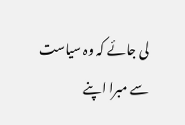لی جائے کہ وہ سیاست سے مبرا اپنے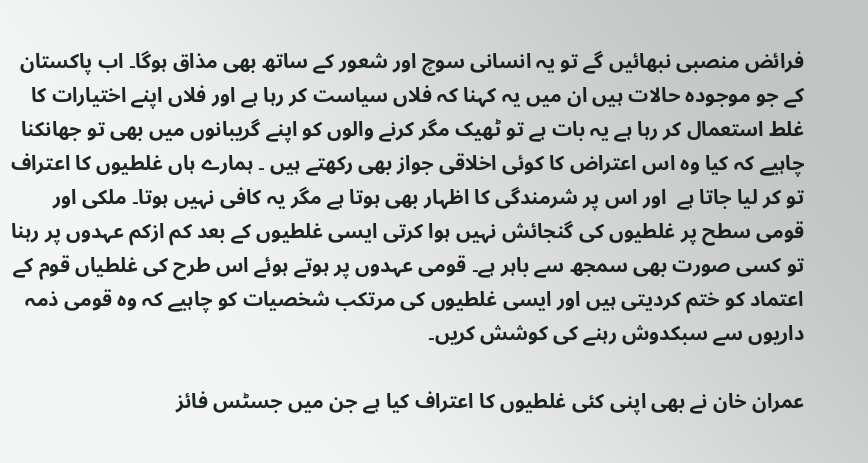فرائض منصبی نبھائیں گے تو یہ انسانی سوچ اور شعور کے ساتھ بھی مذاق ہوگا۔ اب پاکستان کے جو موجودہ حالات ہیں ان میں یہ کہنا کہ فلاں سیاست کر رہا ہے اور فلاں اپنے اختیارات کا غلط استعمال کر رہا ہے یہ بات ہے تو ٹھیک مگر کرنے والوں کو اپنے گریبانوں میں بھی تو جھانکنا چاہیے کہ کیا وہ اس اعتراض کا کوئی اخلاقی جواز بھی رکھتے ہیں ۔ ہمارے ہاں غلطیوں کا اعتراف تو کر لیا جاتا ہے  اور اس پر شرمندگی کا اظہار بھی ہوتا ہے مگر یہ کافی نہیں ہوتا۔ ملکی اور قومی سطح پر غلطیوں کی گنجائش نہیں ہوا کرتی ایسی غلطیوں کے بعد کم ازکم عہدوں پر رہنا تو کسی صورت بھی سمجھ سے باہر ہے۔ قومی عہدوں پر ہوتے ہوئے اس طرح کی غلطیاں قوم کے اعتماد کو ختم کردیتی ہیں اور ایسی غلطیوں کی مرتکب شخصیات کو چاہیے کہ وہ قومی ذمہ داریوں سے سبکدوش رہنے کی کوشش کریں۔

عمران خان نے بھی اپنی کئی غلطیوں کا اعتراف کیا ہے جن میں جسٹس فائز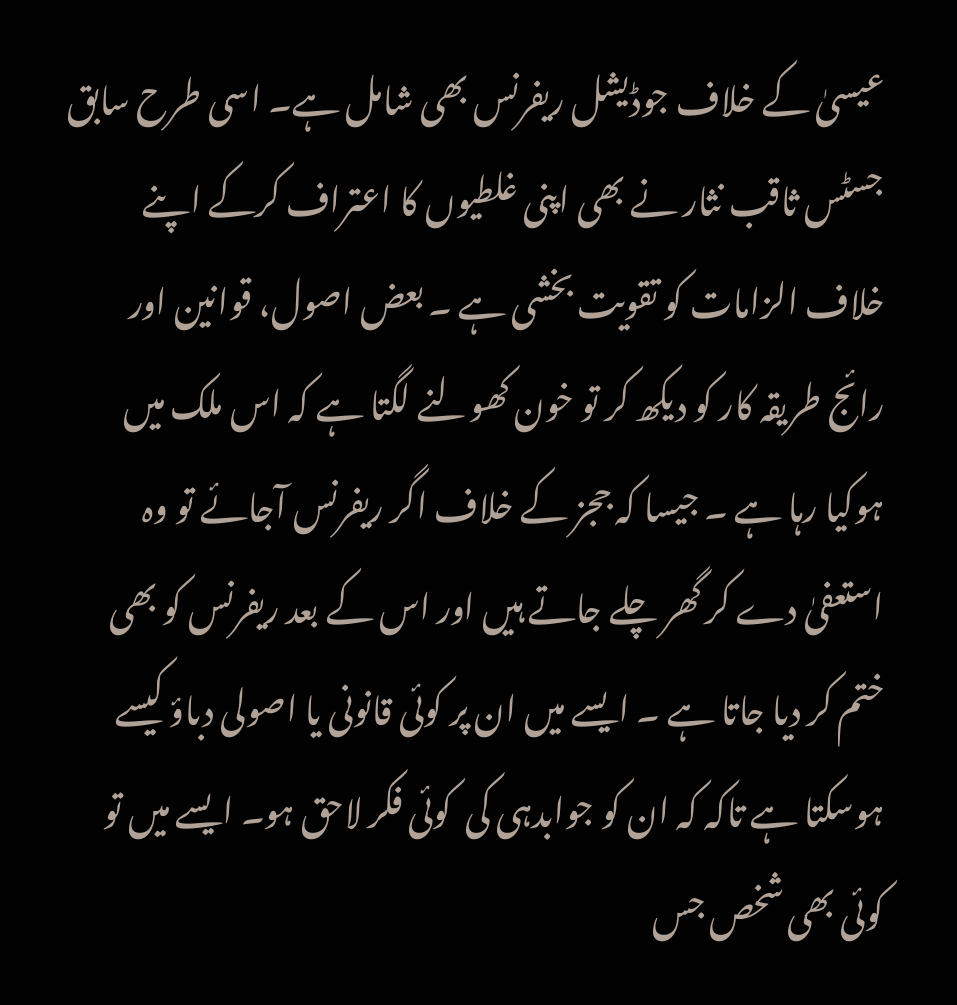عیسیٰ کے خلاف جوڈیشل ریفرنس بھی شامل ہے۔ اسی طرح سابق جسٹس ثاقب نثار نے بھی اپنی غلطیوں کا اعتراف کرکے اپنے خلاف الزامات کو تقویت بخشی ہے ۔ بعض اصول، قوانین اور رائج طریقہ کار کو دیکھ کر تو خون کھولنے لگتا ہے کہ اس ملک میں ہوکیا رہا ہے ۔ جیسا کہ ججز کے خلاف اگر ریفرنس آجائے تو وہ استعفیٰ دے کر گھر چلے جاتے ہیں اور اس کے بعد ریفرنس کو بھی ختم کر دیا جاتا ہے ۔ ایسے میں ان پر کوئی قانونی یا اصولی دباؤ کیسے ہوسکتا ہے تاکہ کہ ان کو جوابدہی کی  کوئی فکر لاحق ہو۔ ایسے میں تو کوئی بھی شخص جس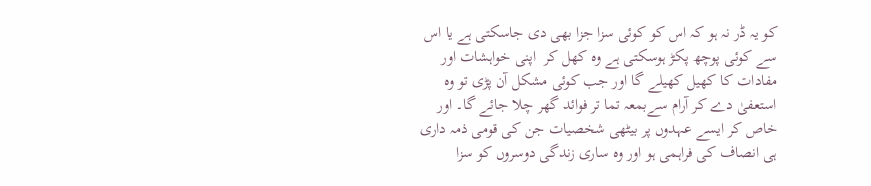کو یہ ڈر نہ ہو کہ اس کو کوئی سزا جزا بھی دی جاسکتی ہے یا اس سے کوئی پوچھ پکڑ ہوسکتی ہے وہ کھل کر  اپنی خواہشات اور مفادات کا کھیل کھیلے گا اور جب کوئی مشکل آن پڑی تو وہ استعفیٰ دے کر آرام سےبمعہ تما تر فوائد گھر چلا جائے گا۔ اور خاص کر ایسے عہدوں پر بیٹھی شخصیات جن کی قومی ذمہ داری ہی انصاف کی فراہمی ہو اور وہ ساری زندگی دوسروں کو سزا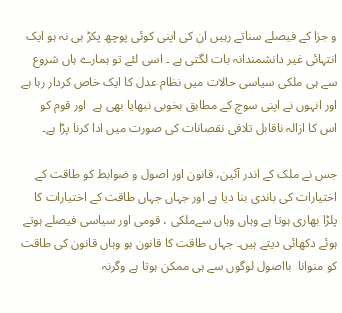و جزا کے فیصلے سناتے رہیں ان کی اپنی کوئی پوچھ پکڑ ہی نہ ہو ایک انتہائی غیر دانشمندانہ بات لگتی ہے ۔ اسی لئے تو ہمارے ہاں شروع سے ہی ملکی سیاسی حالات میں نظام عدل کا ایک خاص کردار رہا ہے اور انہوں نے اپنی سوچ کے مطابق بخوبی نبھایا بھی ہے  اور قوم کو اس کا ازالہ ناقابل تلافی نقصانات کی صورت میں ادا کرنا پڑا ہے۔

جس نے ملک کے اندر آئین، قانون اور اصول و ضوابط کو طاقت کے اختیارات کی باندی بنا دیا ہے اور جہاں جہاں طاقت کے اختیارات کا پلڑا بھاری ہوتا ہے وہاں وہاں سےملکی ، قومی اور سیاسی فیصلے ہوتے ہوئے دکھائی دیتے ہیں۔ جہاں طاقت کا قانون ہو وہاں قانون کی طاقت کو منوانا  بااصول لوگوں سے ہی ممکن ہوتا ہے وگرنہ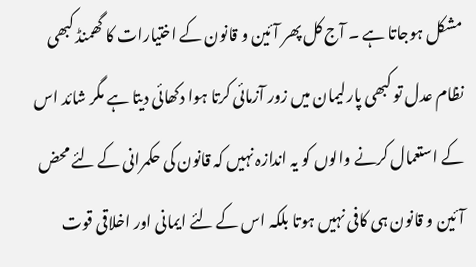مشکل ہوجاتا ہے ۔ آج کل پھر آئین و قانون کے اختیارات کا گھمنڈ کبھی نظام عدل تو کبھی پارلیمان میں زور آزمائی کرتا ہوا دکھائی دیتا ہے مگر شائد اس کے استعمال کرنے والوں کو یہ اندازہ نہیں کہ قانون کی حکمرانی کے لئے محض آئین و قانون ہی کافی نہیں ہوتا بلکہ اس کے لئے ایمانی اور اخلاقی قوت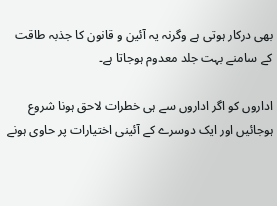بھی درکار ہوتی ہے وگرنہ یہ آئین و قانون کا جذبہ طاقت کے سامنے بہت جلد معدوم ہوجاتا ہے۔

اداروں کو اگر اداروں سے ہی خطرات لاحق ہونا شروع ہوجائیں اور ایک دوسرے کے آئینی اختیارات پر حاوی ہونے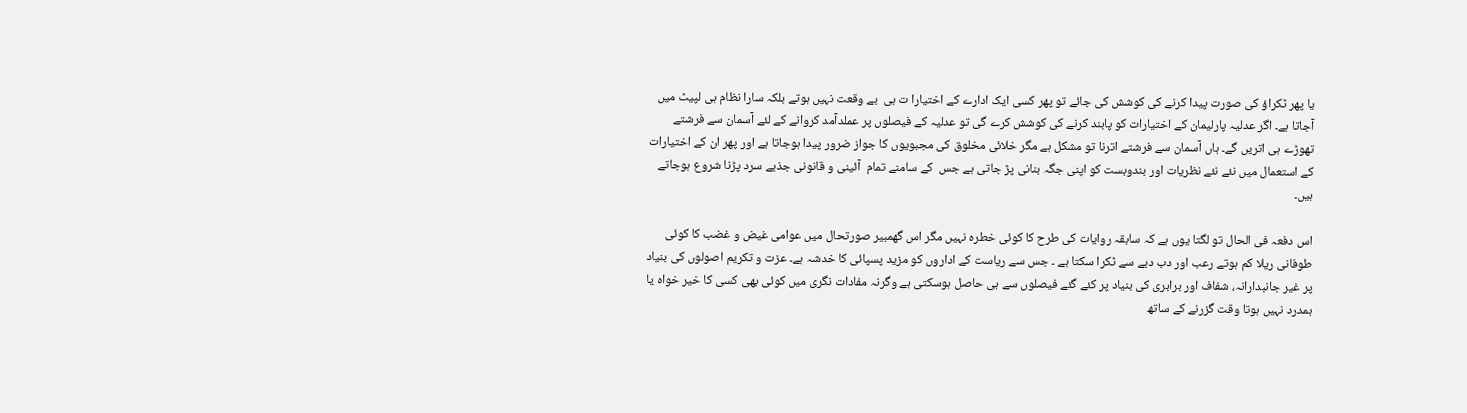یا پھر ٹکراؤ کی صورت پیدا کرنے کی کوشش کی جائے تو پھر کسی ایک ادارے کے اختیارا ت ہی  بے وقعت نہیں ہوتے بلکہ سارا نظام ہی لپیٹ میں آجاتا ہے۔ اگر عدلیہ پارلیمان کے اختیارات کو پابند کرنے کی کوشش کرے گی تو عدلیہ کے فیصلوں پر عملدآمد کروانے کے لئے آسمان سے فرشتے تھوڑے ہی اتریں گے۔ ہاں آسمان سے فرشتے اترنا تو مشکل ہے مگر خلائی مخلوق کی مجبویوں کا جواز ضرور پیدا ہوجاتا ہے اور پھر ان کے اختیارات کے استعمال میں نئے نئے نظریات اور بندوبست کو اپنی جگہ بنانی پڑ جاتی ہے جس  کے سامنے تمام  آئینی و قانونی جذبے سرد پڑنا شروع ہوجاتے ہیں۔

اس دفعہ فی الحال تو لگتا یوں ہے کہ سابقہ روایات کی طرح کا کوئی خطرہ نہیں مگر اس گھمبیر صورتحال میں عوامی غیض و غضب کا کوئی طوفانی ریلا کم ہوتے رعب اور دب دبے سے ٹکرا سکتا ہے ۔ جس سے ریاست کے اداروں کو مزید پسپائی کا خدشہ ہے۔ عزت و تکریم اصولوں کی بنیاد پر غیر جانبدارانہ، شفاف اور برابری کی بنیاد پر کئے گئے فیصلوں سے ہی حاصل ہوسکتی ہے وگرنہ مفادات نگری میں کوئی بھی کسی کا خیر خواہ یا ہمدرد نہیں ہوتا وقت گزرنے کے ساتھ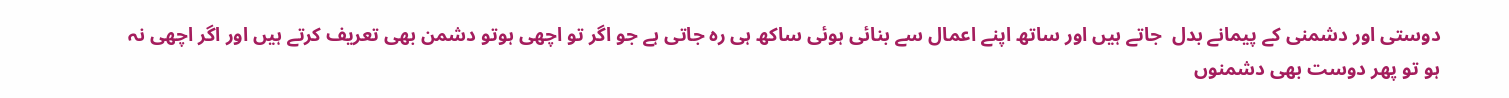دوستی اور دشمنی کے پیمانے بدل  جاتے ہیں اور ساتھ اپنے اعمال سے بنائی ہوئی ساکھ ہی رہ جاتی ہے جو اگر تو اچھی ہوتو دشمن بھی تعریف کرتے ہیں اور اگر اچھی نہ ہو تو پھر دوست بھی دشمنوں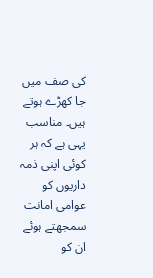کی صف میں جا کھڑے ہوتے ہیں۔ مناسب یہی ہے کہ ہر کوئی اپنی ذمہ داریوں کو عوامی امانت سمجھتے ہوئے ان کو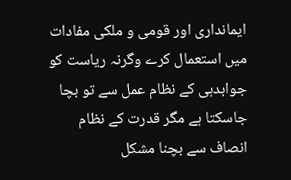ایمانداری اور قومی و ملکی مفادات میں استعمال کرے وگرنہ ریاست کو جوابدہی کے نظام عمل سے تو بچا جاسکتا ہے مگر قدرت کے نظام انصاف سے بچنا مشکل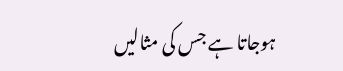ہوجاتا ہے جس کی مثالیں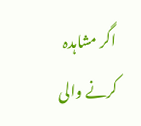اگر مشاہدہ کرنے والی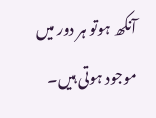آنکھ ہوتو ہر دور میں موجود ہوتی ہیں۔